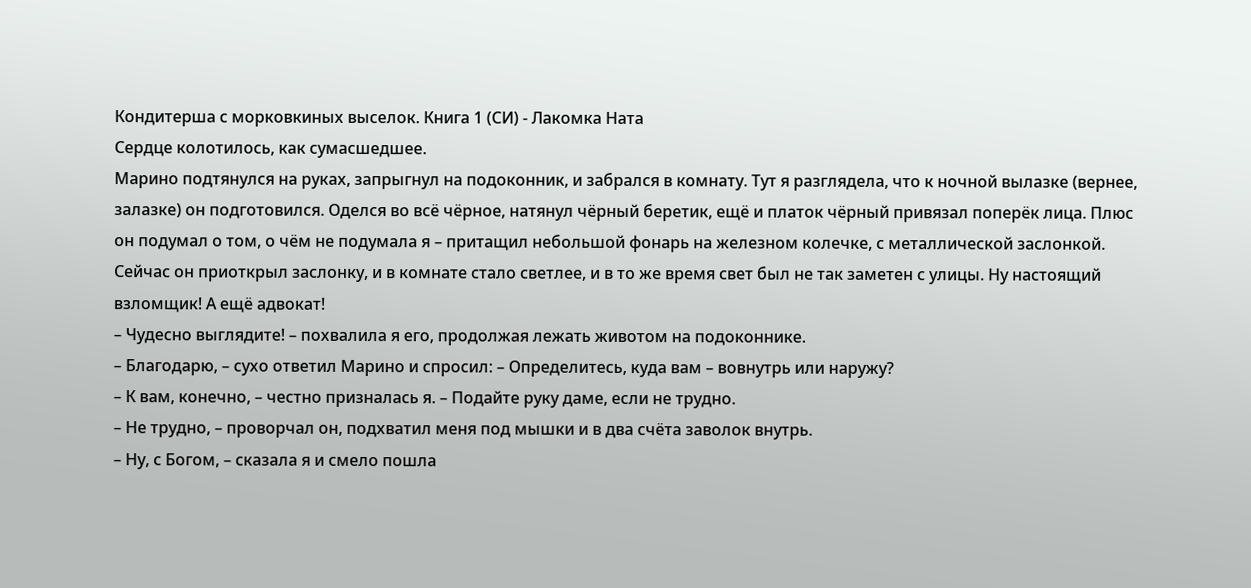Кондитерша с морковкиных выселок. Книга 1 (СИ) - Лакомка Ната
Сердце колотилось, как сумасшедшее.
Марино подтянулся на руках, запрыгнул на подоконник, и забрался в комнату. Тут я разглядела, что к ночной вылазке (вернее, залазке) он подготовился. Оделся во всё чёрное, натянул чёрный беретик, ещё и платок чёрный привязал поперёк лица. Плюс он подумал о том, о чём не подумала я – притащил небольшой фонарь на железном колечке, с металлической заслонкой. Сейчас он приоткрыл заслонку, и в комнате стало светлее, и в то же время свет был не так заметен с улицы. Ну настоящий взломщик! А ещё адвокат!
– Чудесно выглядите! – похвалила я его, продолжая лежать животом на подоконнике.
– Благодарю, – сухо ответил Марино и спросил: – Определитесь, куда вам – вовнутрь или наружу?
– К вам, конечно, – честно призналась я. – Подайте руку даме, если не трудно.
– Не трудно, – проворчал он, подхватил меня под мышки и в два счёта заволок внутрь.
– Ну, с Богом, – сказала я и смело пошла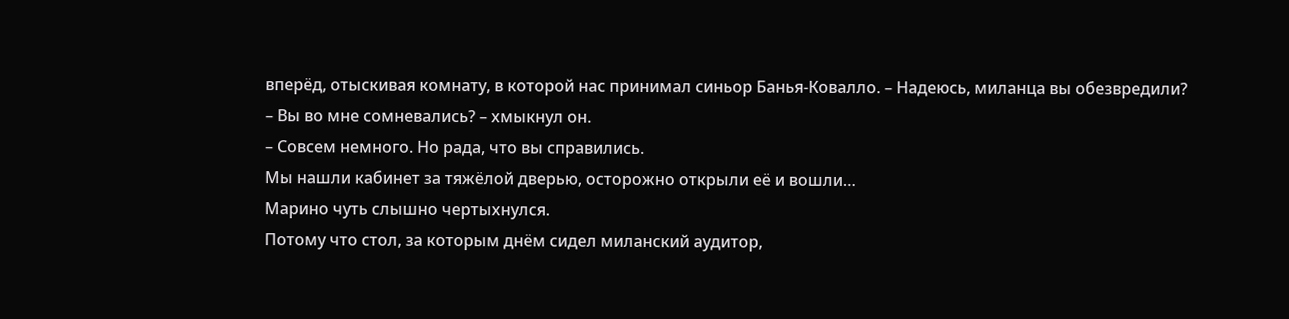вперёд, отыскивая комнату, в которой нас принимал синьор Банья-Ковалло. – Надеюсь, миланца вы обезвредили?
– Вы во мне сомневались? – хмыкнул он.
– Совсем немного. Но рада, что вы справились.
Мы нашли кабинет за тяжёлой дверью, осторожно открыли её и вошли…
Марино чуть слышно чертыхнулся.
Потому что стол, за которым днём сидел миланский аудитор,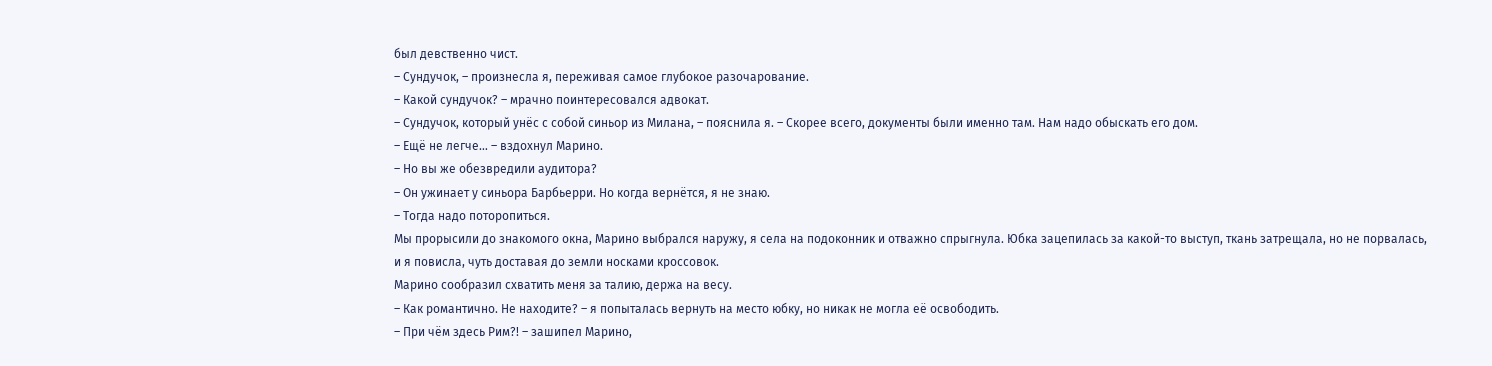был девственно чист.
– Сундучок, – произнесла я, переживая самое глубокое разочарование.
– Какой сундучок? – мрачно поинтересовался адвокат.
– Сундучок, который унёс с собой синьор из Милана, – пояснила я. – Скорее всего, документы были именно там. Нам надо обыскать его дом.
– Ещё не легче… – вздохнул Марино.
– Но вы же обезвредили аудитора?
– Он ужинает у синьора Барбьерри. Но когда вернётся, я не знаю.
– Тогда надо поторопиться.
Мы прорысили до знакомого окна, Марино выбрался наружу, я села на подоконник и отважно спрыгнула. Юбка зацепилась за какой-то выступ, ткань затрещала, но не порвалась, и я повисла, чуть доставая до земли носками кроссовок.
Марино сообразил схватить меня за талию, держа на весу.
– Как романтично. Не находите? – я попыталась вернуть на место юбку, но никак не могла её освободить.
– При чём здесь Рим?! – зашипел Марино,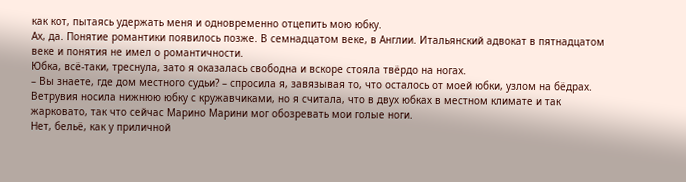как кот, пытаясь удержать меня и одновременно отцепить мою юбку.
Ах, да. Понятие романтики появилось позже. В семнадцатом веке, в Англии. Итальянский адвокат в пятнадцатом веке и понятия не имел о романтичности.
Юбка, всё-таки, треснула, зато я оказалась свободна и вскоре стояла твёрдо на ногах.
– Вы знаете, где дом местного судьи? – спросила я, завязывая то, что осталось от моей юбки, узлом на бёдрах.
Ветрувия носила нижнюю юбку с кружавчиками, но я считала, что в двух юбках в местном климате и так жарковато, так что сейчас Марино Марини мог обозревать мои голые ноги.
Нет, бельё, как у приличной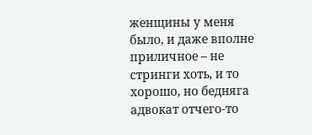женщины у меня было, и даже вполне приличное – не стринги хоть, и то хорошо, но бедняга адвокат отчего-то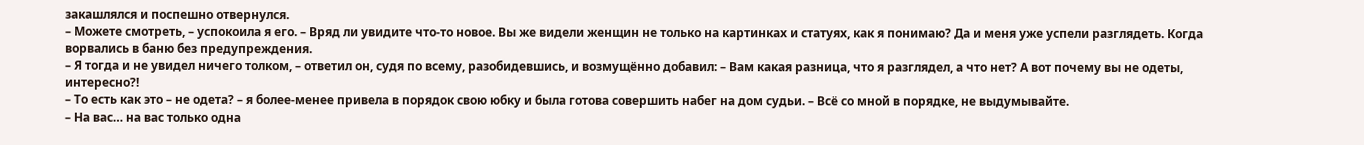закашлялся и поспешно отвернулся.
– Можете смотреть, – успокоила я его. – Вряд ли увидите что-то новое. Вы же видели женщин не только на картинках и статуях, как я понимаю? Да и меня уже успели разглядеть. Когда ворвались в баню без предупреждения.
– Я тогда и не увидел ничего толком, – ответил он, судя по всему, разобидевшись, и возмущённо добавил: – Вам какая разница, что я разглядел, а что нет? А вот почему вы не одеты, интересно?!
– То есть как это – не одета? – я более-менее привела в порядок свою юбку и была готова совершить набег на дом судьи. – Всё со мной в порядке, не выдумывайте.
– На вас… на вас только одна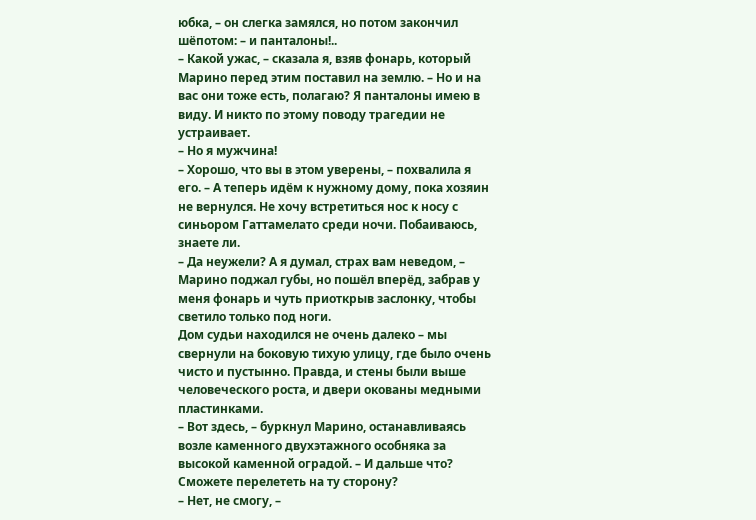юбка, – он слегка замялся, но потом закончил шёпотом: – и панталоны!..
– Какой ужас, – сказала я, взяв фонарь, который Марино перед этим поставил на землю. – Но и на вас они тоже есть, полагаю? Я панталоны имею в виду. И никто по этому поводу трагедии не устраивает.
– Но я мужчина!
– Хорошо, что вы в этом уверены, – похвалила я его. – А теперь идём к нужному дому, пока хозяин не вернулся. Не хочу встретиться нос к носу с синьором Гаттамелато среди ночи. Побаиваюсь, знаете ли.
– Да неужели? А я думал, страх вам неведом, – Марино поджал губы, но пошёл вперёд, забрав у меня фонарь и чуть приоткрыв заслонку, чтобы светило только под ноги.
Дом судьи находился не очень далеко – мы свернули на боковую тихую улицу, где было очень чисто и пустынно. Правда, и стены были выше человеческого роста, и двери окованы медными пластинками.
– Вот здесь, – буркнул Марино, останавливаясь возле каменного двухэтажного особняка за высокой каменной оградой. – И дальше что? Сможете перелететь на ту сторону?
– Нет, не смогу, –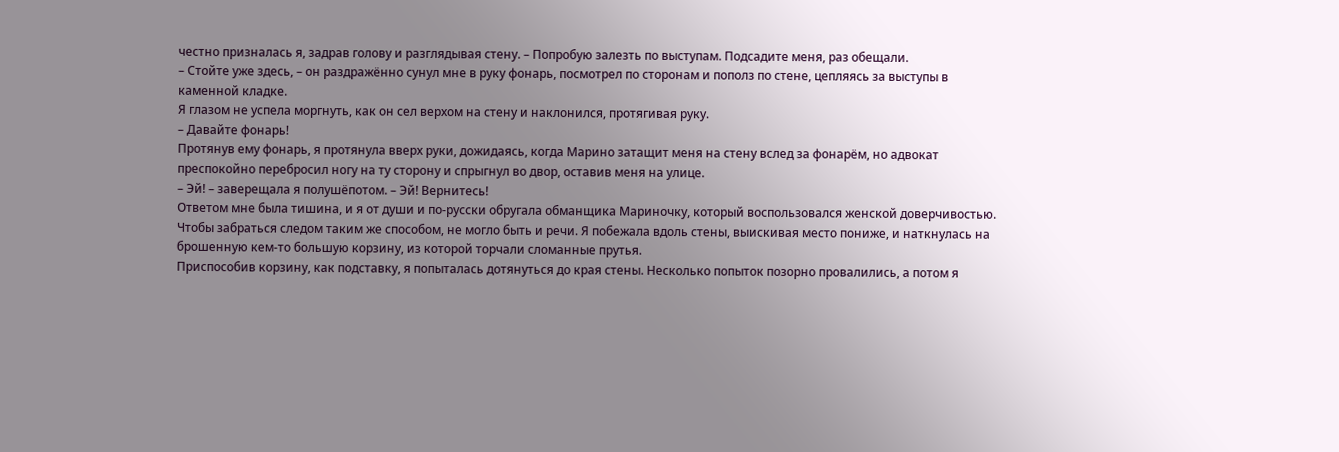честно призналась я, задрав голову и разглядывая стену. – Попробую залезть по выступам. Подсадите меня, раз обещали.
– Стойте уже здесь, – он раздражённо сунул мне в руку фонарь, посмотрел по сторонам и пополз по стене, цепляясь за выступы в каменной кладке.
Я глазом не успела моргнуть, как он сел верхом на стену и наклонился, протягивая руку.
– Давайте фонарь!
Протянув ему фонарь, я протянула вверх руки, дожидаясь, когда Марино затащит меня на стену вслед за фонарём, но адвокат преспокойно перебросил ногу на ту сторону и спрыгнул во двор, оставив меня на улице.
– Эй! – заверещала я полушёпотом. – Эй! Вернитесь!
Ответом мне была тишина, и я от души и по-русски обругала обманщика Мариночку, который воспользовался женской доверчивостью.
Чтобы забраться следом таким же способом, не могло быть и речи. Я побежала вдоль стены, выискивая место пониже, и наткнулась на брошенную кем-то большую корзину, из которой торчали сломанные прутья.
Приспособив корзину, как подставку, я попыталась дотянуться до края стены. Несколько попыток позорно провалились, а потом я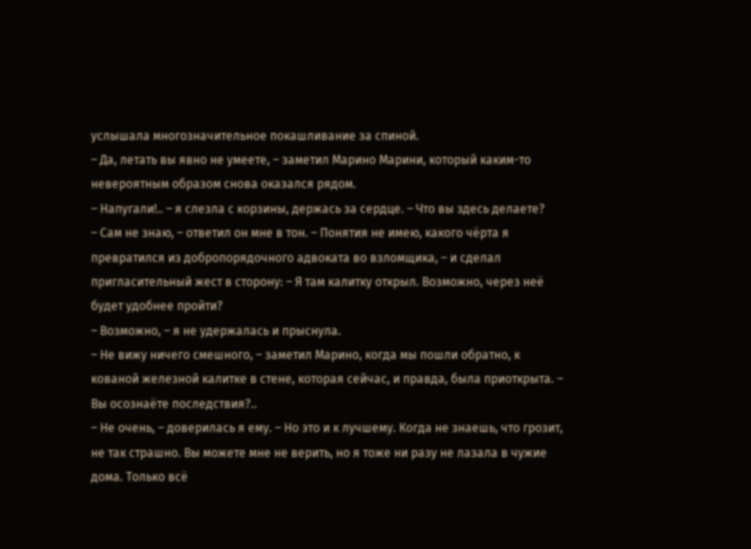услышала многозначительное покашливание за спиной.
– Да, летать вы явно не умеете, – заметил Марино Марини, который каким-то невероятным образом снова оказался рядом.
– Напугали!.. – я слезла с корзины, держась за сердце. – Что вы здесь делаете?
– Сам не знаю, – ответил он мне в тон. – Понятия не имею, какого чёрта я превратился из добропорядочного адвоката во взломщика, – и сделал пригласительный жест в сторону: – Я там калитку открыл. Возможно, через неё будет удобнее пройти?
– Возможно, – я не удержалась и прыснула.
– Не вижу ничего смешного, – заметил Марино, когда мы пошли обратно, к кованой железной калитке в стене, которая сейчас, и правда, была приоткрыта. – Вы осознаёте последствия?..
– Не очень, – доверилась я ему. – Но это и к лучшему. Когда не знаешь, что грозит, не так страшно. Вы можете мне не верить, но я тоже ни разу не лазала в чужие дома. Только всё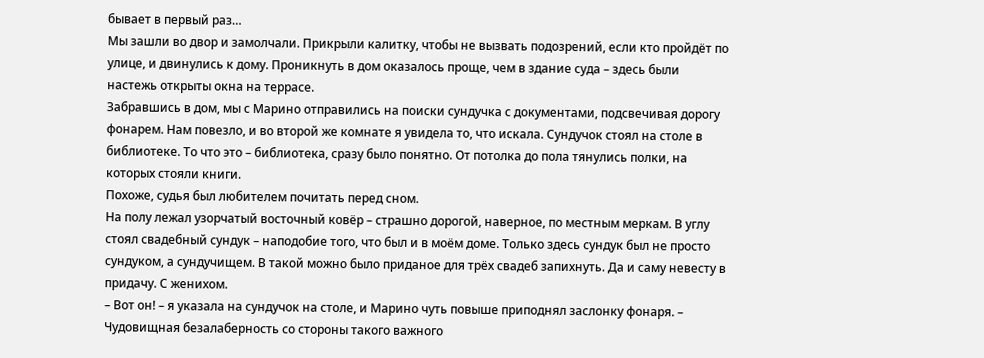бывает в первый раз…
Мы зашли во двор и замолчали. Прикрыли калитку, чтобы не вызвать подозрений, если кто пройдёт по улице, и двинулись к дому. Проникнуть в дом оказалось проще, чем в здание суда – здесь были настежь открыты окна на террасе.
Забравшись в дом, мы с Марино отправились на поиски сундучка с документами, подсвечивая дорогу фонарем. Нам повезло, и во второй же комнате я увидела то, что искала. Сундучок стоял на столе в библиотеке. То что это – библиотека, сразу было понятно. От потолка до пола тянулись полки, на которых стояли книги.
Похоже, судья был любителем почитать перед сном.
На полу лежал узорчатый восточный ковёр – страшно дорогой, наверное, по местным меркам. В углу стоял свадебный сундук – наподобие того, что был и в моём доме. Только здесь сундук был не просто сундуком, а сундучищем. В такой можно было приданое для трёх свадеб запихнуть. Да и саму невесту в придачу. С женихом.
– Вот он! – я указала на сундучок на столе, и Марино чуть повыше приподнял заслонку фонаря. – Чудовищная безалаберность со стороны такого важного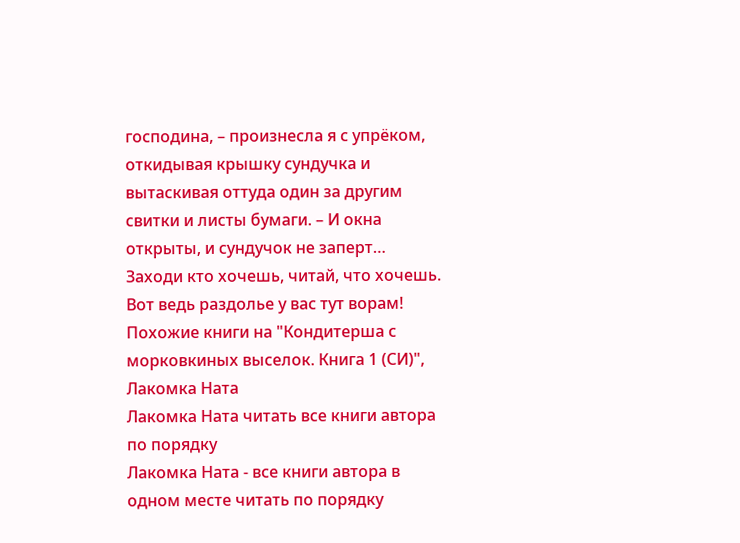господина, – произнесла я с упрёком, откидывая крышку сундучка и вытаскивая оттуда один за другим свитки и листы бумаги. – И окна открыты, и сундучок не заперт… Заходи кто хочешь, читай, что хочешь. Вот ведь раздолье у вас тут ворам!
Похожие книги на "Кондитерша с морковкиных выселок. Книга 1 (СИ)", Лакомка Ната
Лакомка Ната читать все книги автора по порядку
Лакомка Ната - все книги автора в одном месте читать по порядку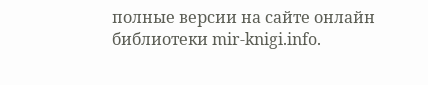полные версии на сайте онлайн библиотеки mir-knigi.info.